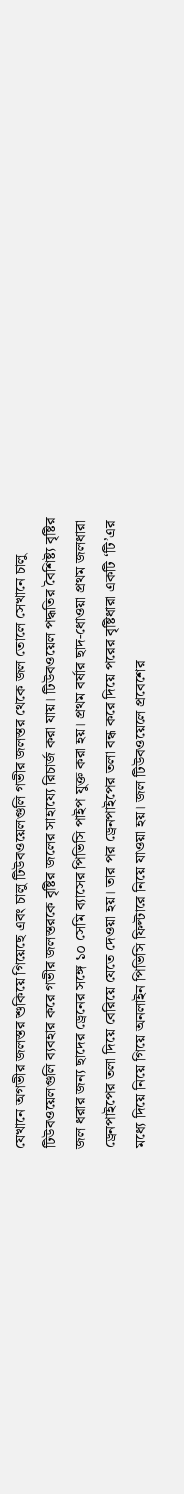যেখানে অগভীর জলস্তর শুকিয়ে গিয়েছে এবং চালু টিউবওয়েলগুলি গভীর জলস্তর থেকে জল তোলে সেখানে চালু টিউবওয়েলগুলি ব্যবহার করে গভীর জলস্তরকে বৃষ্টির জলের সাহায্যে রিচার্জ করা যায়। টিউবওয়েল পদ্ধতির বৈশিষ্ট্য বৃষ্টির জল ধরার জন্য ছাদের ড্রেনের সঙ্গে ১০ সেমি ব্যাসের পিভিসি পাইপ যুক্ত করা হয়। প্রথম বর্ষার ছাদ-ধোওয়া প্রথম জলধারা ড্রেনপাইপের তলা দিয়ে বেরিয়ে যেতে দেওয়া হয়। তার পর ড্রেনপাইপের তলা বন্ধ করে দিয়ে পরের বৃষ্টিধারা একটি ‘টি’এর মধ্যে দিয়ে নিয়ে গিয়ে অনলাইন পিভিসি ফিল্টারে নিয়ে যাওয়া হয়। জল টিউবওয়েলে প্রবেশের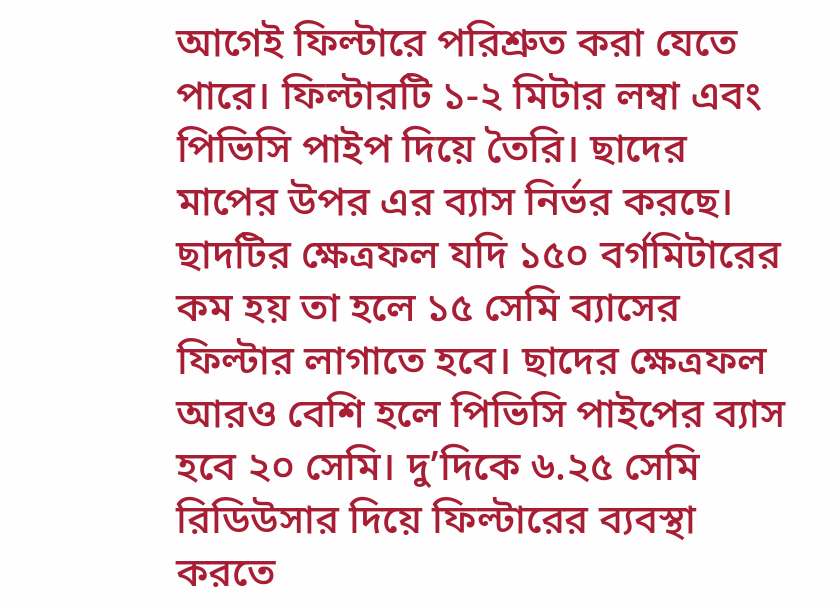আগেই ফিল্টারে পরিশ্রুত করা যেতে পারে। ফিল্টারটি ১-২ মিটার লম্বা এবং পিভিসি পাইপ দিয়ে তৈরি। ছাদের মাপের উপর এর ব্যাস নির্ভর করছে। ছাদটির ক্ষেত্রফল যদি ১৫০ বর্গমিটারের কম হয় তা হলে ১৫ সেমি ব্যাসের ফিল্টার লাগাতে হবে। ছাদের ক্ষেত্রফল আরও বেশি হলে পিভিসি পাইপের ব্যাস হবে ২০ সেমি। দু’দিকে ৬.২৫ সেমি রিডিউসার দিয়ে ফিল্টারের ব্যবস্থা করতে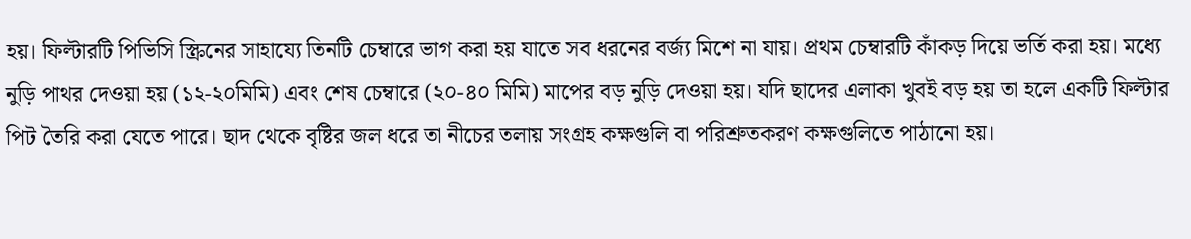হয়। ফিল্টারটি পিভিসি স্ক্রিনের সাহায্যে তিনটি চেম্বারে ভাগ করা হয় যাতে সব ধরনের বর্জ্য মিশে না যায়। প্রথম চেম্বারটি কাঁকড় দিয়ে ভর্তি করা হয়। মধ্যে নুড়ি পাথর দেওয়া হয় (১২-২০মিমি) এবং শেষ চেম্বারে (২০-৪০ মিমি) মাপের বড় নুড়ি দেওয়া হয়। যদি ছাদের এলাকা খুবই বড় হয় তা হলে একটি ফিল্টার পিট তৈরি করা যেতে পারে। ছাদ থেকে বৃষ্টির জল ধরে তা নীচের তলায় সংগ্রহ কক্ষগুলি বা পরিশ্রুতকরণ কক্ষগুলিতে পাঠানো হয়।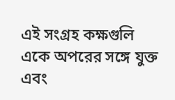এই সংগ্রহ কক্ষগুলি একে অপরের সঙ্গে যুক্ত এবং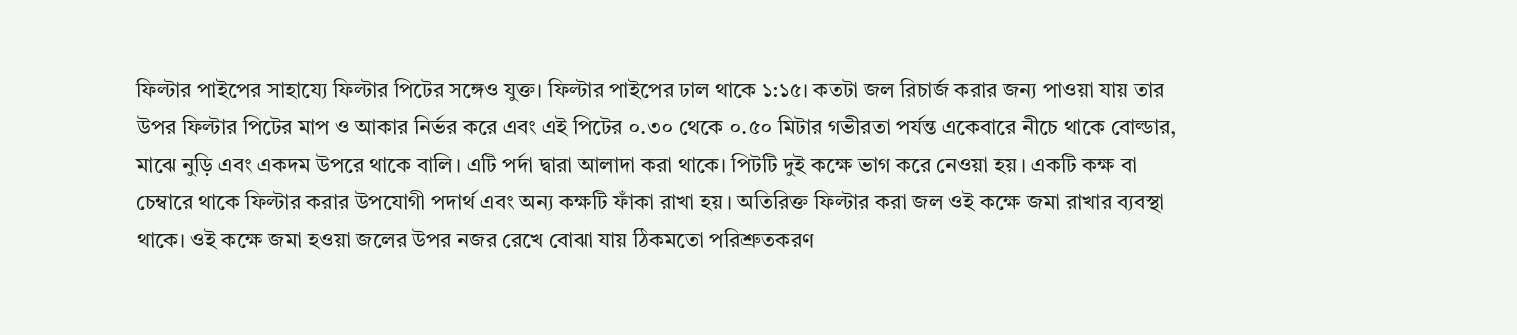ফিল্টার পাইপের সাহায্যে ফিল্টার পিটের সঙ্গেও যুক্ত। ফিল্টার পাইপের ঢাল থাকে ১:১৫। কতটা জল রিচার্জ করার জন্য পাওয়া যায় তার উপর ফিল্টার পিটের মাপ ও আকার নির্ভর করে এবং এই পিটের ০.৩০ থেকে ০.৫০ মিটার গভীরতা পর্যন্ত একেবারে নীচে থাকে বোল্ডার, মাঝে নুড়ি এবং একদম উপরে থাকে বালি। এটি পর্দা দ্বারা আলাদা করা থাকে। পিটটি দুই কক্ষে ভাগ করে নেওয়া হয়। একটি কক্ষ বা চেম্বারে থাকে ফিল্টার করার উপযোগী পদার্থ এবং অন্য কক্ষটি ফাঁকা রাখা হয়। অতিরিক্ত ফিল্টার করা জল ওই কক্ষে জমা রাখার ব্যবস্থা থাকে। ওই কক্ষে জমা হওয়া জলের উপর নজর রেখে বোঝা যায় ঠিকমতো পরিশ্রুতকরণ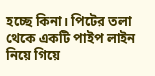হচ্ছে কিনা। পিটের তলা থেকে একটি পাইপ লাইন নিয়ে গিয়ে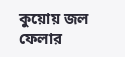কুয়োয় জল ফেলার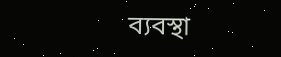ব্যবস্থা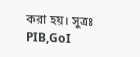করা হয়। সুত্রঃ PIB,GoI